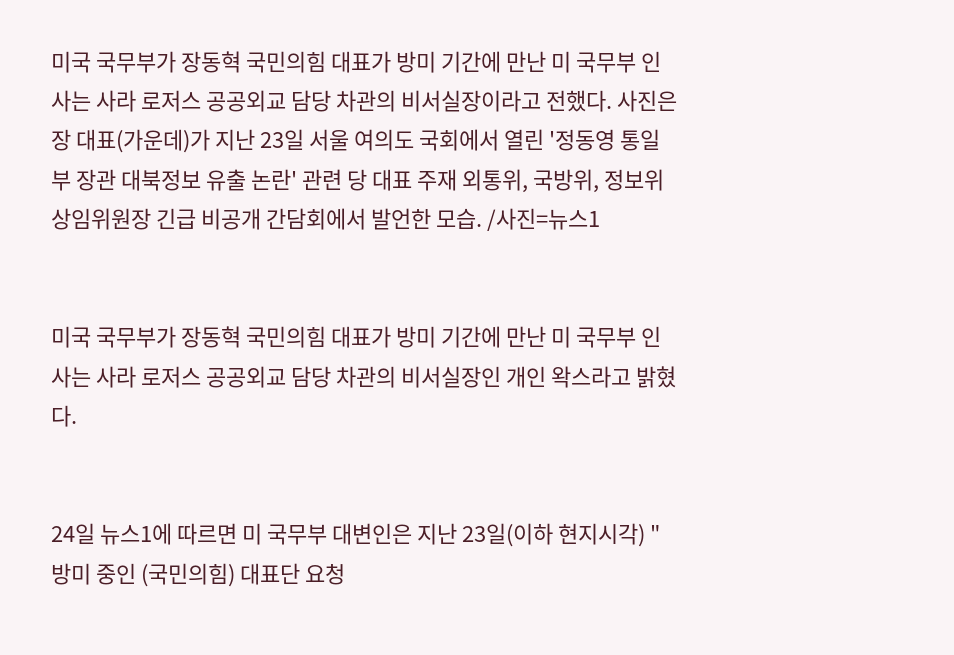미국 국무부가 장동혁 국민의힘 대표가 방미 기간에 만난 미 국무부 인사는 사라 로저스 공공외교 담당 차관의 비서실장이라고 전했다. 사진은 장 대표(가운데)가 지난 23일 서울 여의도 국회에서 열린 '정동영 통일부 장관 대북정보 유출 논란' 관련 당 대표 주재 외통위, 국방위, 정보위 상임위원장 긴급 비공개 간담회에서 발언한 모습. /사진=뉴스1


미국 국무부가 장동혁 국민의힘 대표가 방미 기간에 만난 미 국무부 인사는 사라 로저스 공공외교 담당 차관의 비서실장인 개인 왁스라고 밝혔다.


24일 뉴스1에 따르면 미 국무부 대변인은 지난 23일(이하 현지시각) "방미 중인 (국민의힘) 대표단 요청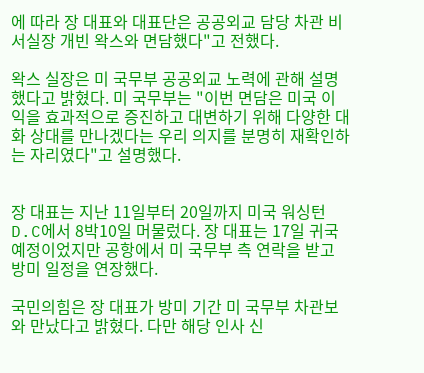에 따라 장 대표와 대표단은 공공외교 담당 차관 비서실장 개빈 왁스와 면담했다"고 전했다.

왁스 실장은 미 국무부 공공외교 노력에 관해 설명했다고 밝혔다. 미 국무부는 "이번 면담은 미국 이익을 효과적으로 증진하고 대변하기 위해 다양한 대화 상대를 만나겠다는 우리 의지를 분명히 재확인하는 자리였다"고 설명했다.


장 대표는 지난 11일부터 20일까지 미국 워싱턴D.C에서 8박10일 머물렀다. 장 대표는 17일 귀국 예정이었지만 공항에서 미 국무부 측 연락을 받고 방미 일정을 연장했다.

국민의힘은 장 대표가 방미 기간 미 국무부 차관보와 만났다고 밝혔다. 다만 해당 인사 신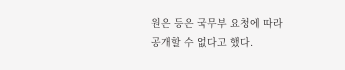원은 등은 국무부 요청에 따라 공개할 수 없다고 했다.